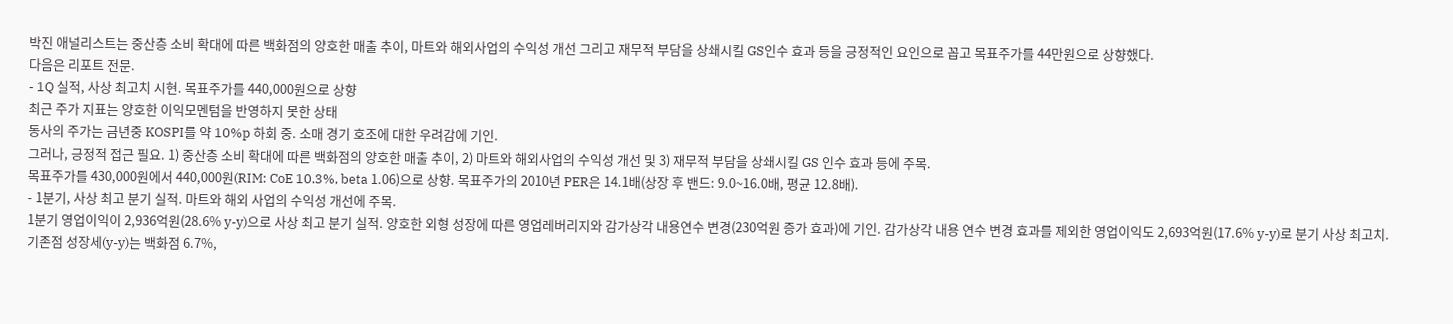박진 애널리스트는 중산층 소비 확대에 따른 백화점의 양호한 매출 추이, 마트와 해외사업의 수익성 개선 그리고 재무적 부담을 상쇄시킬 GS인수 효과 등을 긍정적인 요인으로 꼽고 목표주가를 44만원으로 상향했다.
다음은 리포트 전문.
- 1Q 실적, 사상 최고치 시현. 목표주가를 440,000원으로 상향
최근 주가 지표는 양호한 이익모멘텀을 반영하지 못한 상태
동사의 주가는 금년중 KOSPI를 약 10%p 하회 중. 소매 경기 호조에 대한 우려감에 기인.
그러나, 긍정적 접근 필요. 1) 중산층 소비 확대에 따른 백화점의 양호한 매출 추이, 2) 마트와 해외사업의 수익성 개선 및 3) 재무적 부담을 상쇄시킬 GS 인수 효과 등에 주목.
목표주가를 430,000원에서 440,000원(RIM: CoE 10.3%, beta 1.06)으로 상향. 목표주가의 2010년 PER은 14.1배(상장 후 밴드: 9.0~16.0배, 평균 12.8배).
- 1분기, 사상 최고 분기 실적. 마트와 해외 사업의 수익성 개선에 주목.
1분기 영업이익이 2,936억원(28.6% y-y)으로 사상 최고 분기 실적. 양호한 외형 성장에 따른 영업레버리지와 감가상각 내용연수 변경(230억원 증가 효과)에 기인. 감가상각 내용 연수 변경 효과를 제외한 영업이익도 2,693억원(17.6% y-y)로 분기 사상 최고치.
기존점 성장세(y-y)는 백화점 6.7%,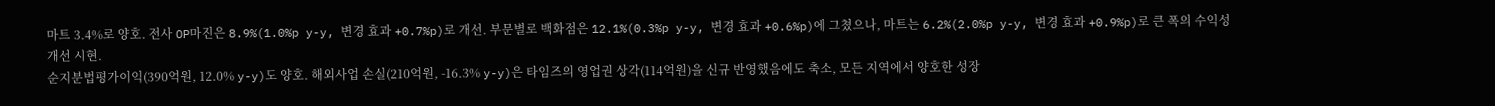마트 3.4%로 양호. 전사 OP마진은 8.9%(1.0%p y-y, 변경 효과 +0.7%p)로 개선. 부문별로 백화점은 12.1%(0.3%p y-y, 변경 효과 +0.6%p)에 그쳤으나, 마트는 6.2%(2.0%p y-y, 변경 효과 +0.9%p)로 큰 폭의 수익성 개선 시현.
순지분법평가이익(390억원, 12.0% y-y)도 양호. 해외사업 손실(210억원, -16.3% y-y)은 타임즈의 영업권 상각(114억원)을 신규 반영했음에도 축소, 모든 지역에서 양호한 성장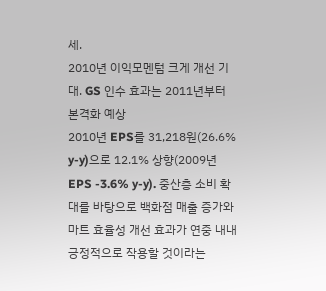세.
2010년 이익모멘텀 크게 개선 기대. GS 인수 효과는 2011년부터 본격화 예상
2010년 EPS를 31,218원(26.6% y-y)으로 12.1% 상향(2009년 EPS -3.6% y-y). 중산층 소비 확대를 바탕으로 백화점 매출 증가와 마트 효율성 개선 효과가 연중 내내 긍정적으로 작용할 것이라는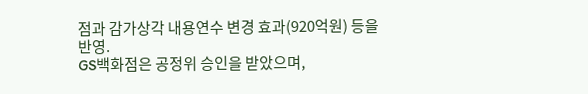점과 감가상각 내용연수 변경 효과(920억원) 등을 반영.
GS백화점은 공정위 승인을 받았으며,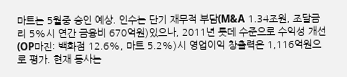마트는 5월중 승인 예상. 인수는 단기 재무적 부담(M&A 1.34조원, 조달금리 5%시 연간 금융비 670억원)있으나, 2011년 롯데 수준으로 수익성 개선(OP마진: 백화점 12.6%, 마트 5.2%)시 영업이익 창출력은 1,116억원으로 평가. 현재 동사는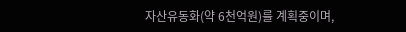자산유동화(약 6천억원)를 계획중이며,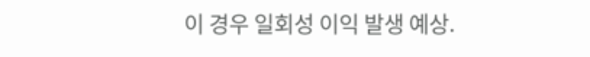이 경우 일회성 이익 발생 예상.